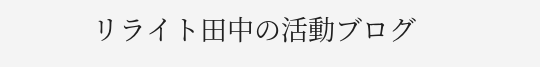リライト田中の活動ブログ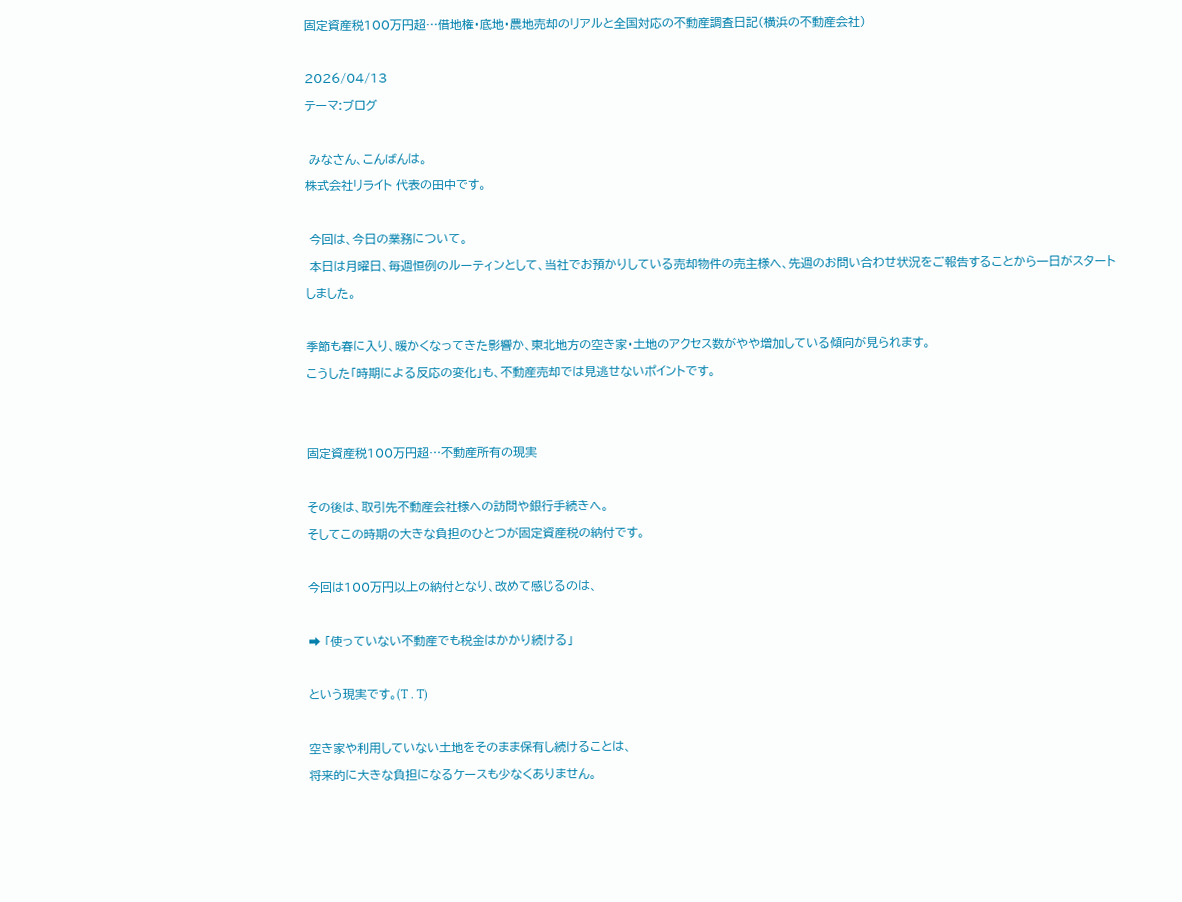固定資産税100万円超…借地権・底地・農地売却のリアルと全国対応の不動産調査日記(横浜の不動産会社)

2026/04/13
テーマ:ブログ

 みなさん、こんばんは。
株式会社リライト 代表の田中です。

 今回は、今日の業務について。
 本日は月曜日、毎週恒例のルーティンとして、当社でお預かりしている売却物件の売主様へ、先週のお問い合わせ状況をご報告することから一日がスタートしました。

季節も春に入り、暖かくなってきた影響か、東北地方の空き家・土地のアクセス数がやや増加している傾向が見られます。
こうした「時期による反応の変化」も、不動産売却では見逃せないポイントです。


固定資産税100万円超…不動産所有の現実

その後は、取引先不動産会社様への訪問や銀行手続きへ。
そしてこの時期の大きな負担のひとつが固定資産税の納付です。

今回は100万円以上の納付となり、改めて感じるのは、

➡ 「使っていない不動産でも税金はかかり続ける」

という現実です。(T . T)

空き家や利用していない土地をそのまま保有し続けることは、
将来的に大きな負担になるケースも少なくありません。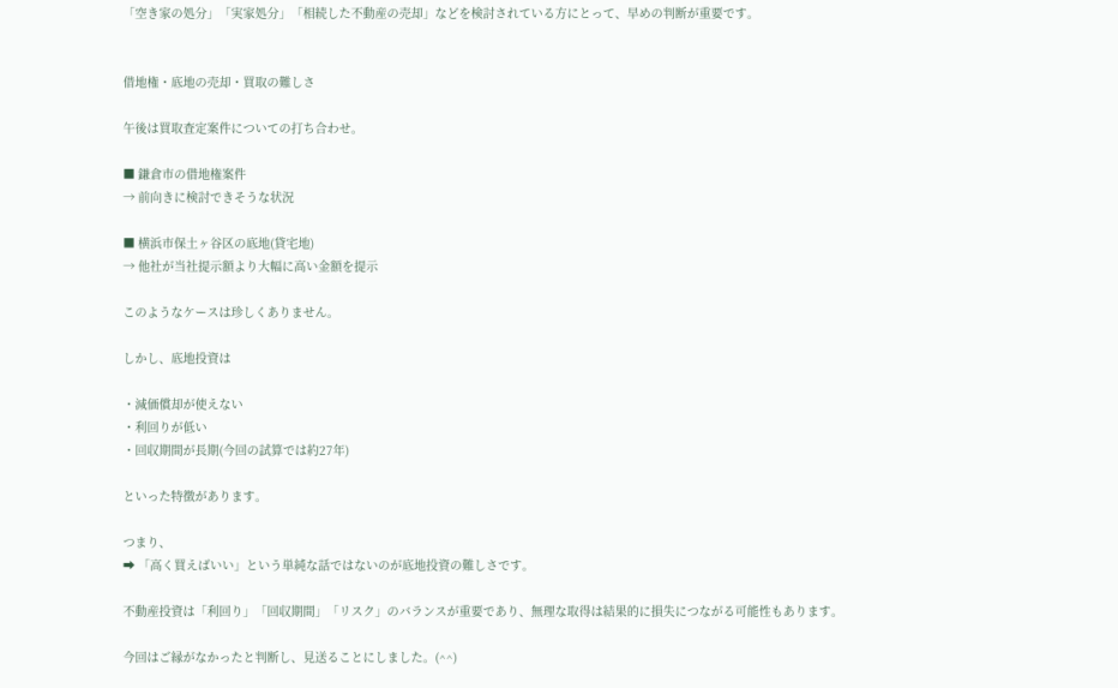「空き家の処分」「実家処分」「相続した不動産の売却」などを検討されている方にとって、早めの判断が重要です。


借地権・底地の売却・買取の難しさ

午後は買取査定案件についての打ち合わせ。

■ 鎌倉市の借地権案件
→ 前向きに検討できそうな状況

■ 横浜市保土ヶ谷区の底地(貸宅地)
→ 他社が当社提示額より大幅に高い金額を提示

このようなケースは珍しくありません。

しかし、底地投資は

・減価償却が使えない
・利回りが低い
・回収期間が長期(今回の試算では約27年)

といった特徴があります。

つまり、
➡ 「高く買えばいい」という単純な話ではないのが底地投資の難しさです。

不動産投資は「利回り」「回収期間」「リスク」のバランスが重要であり、無理な取得は結果的に損失につながる可能性もあります。

今回はご縁がなかったと判断し、見送ることにしました。(^^)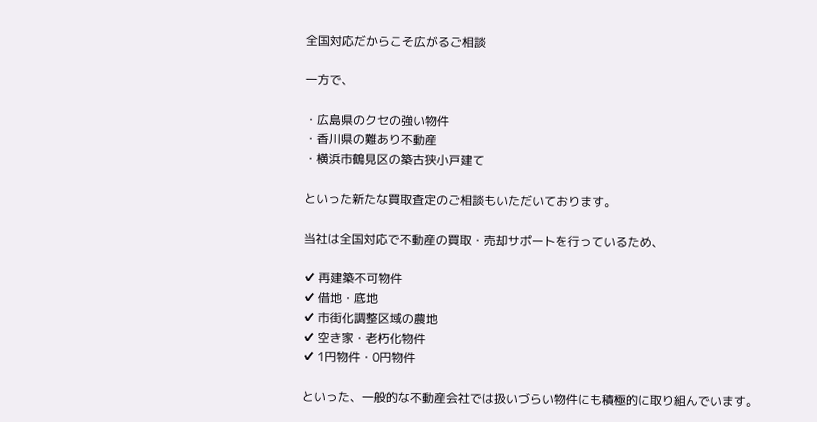全国対応だからこそ広がるご相談

一方で、

・広島県のクセの強い物件
・香川県の難あり不動産
・横浜市鶴見区の築古狭小戸建て

といった新たな買取査定のご相談もいただいております。

当社は全国対応で不動産の買取・売却サポートを行っているため、

✔ 再建築不可物件
✔ 借地・底地
✔ 市街化調整区域の農地
✔ 空き家・老朽化物件
✔ 1円物件・0円物件

といった、一般的な不動産会社では扱いづらい物件にも積極的に取り組んでいます。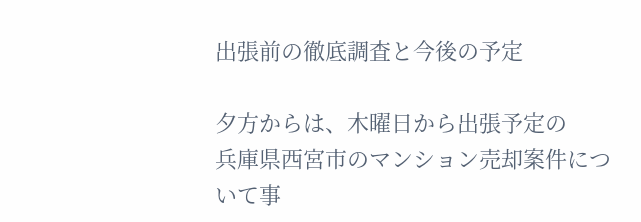出張前の徹底調査と今後の予定

夕方からは、木曜日から出張予定の
兵庫県西宮市のマンション売却案件について事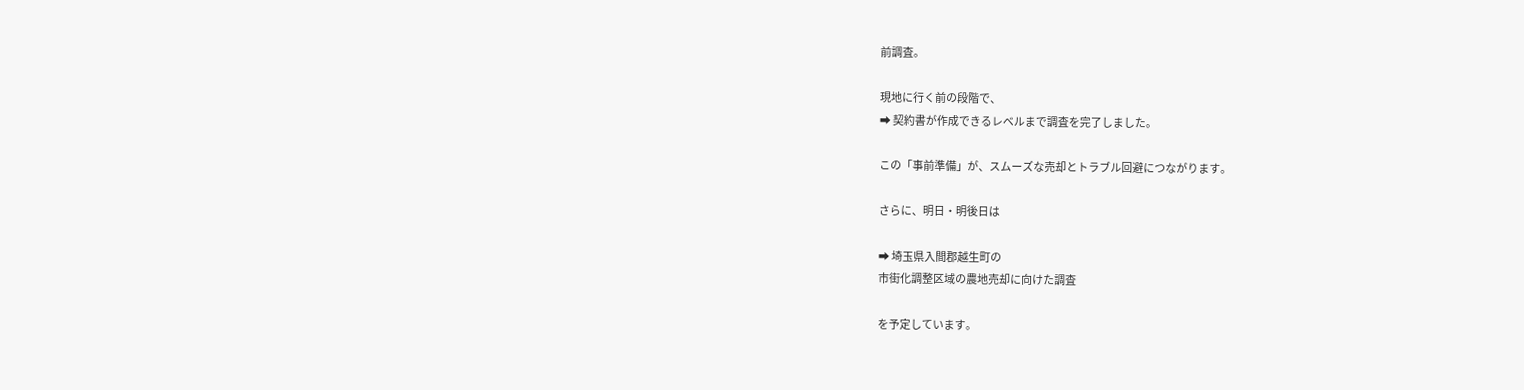前調査。

現地に行く前の段階で、
➡ 契約書が作成できるレベルまで調査を完了しました。

この「事前準備」が、スムーズな売却とトラブル回避につながります。

さらに、明日・明後日は

➡ 埼玉県入間郡越生町の
市街化調整区域の農地売却に向けた調査

を予定しています。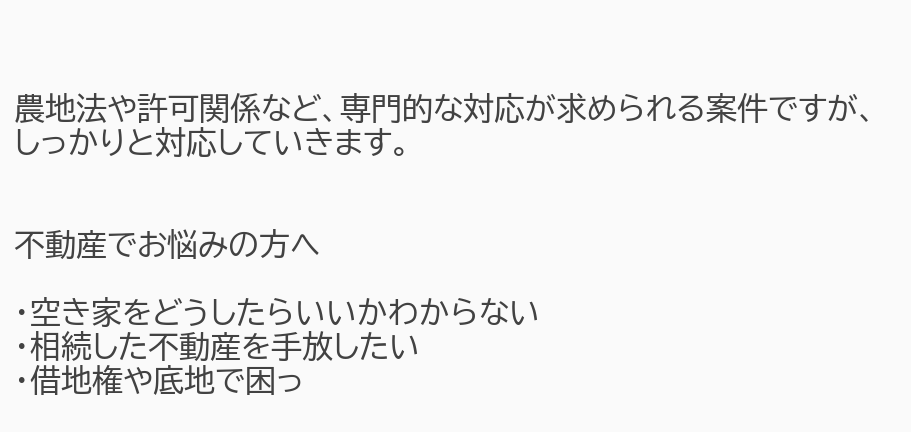農地法や許可関係など、専門的な対応が求められる案件ですが、しっかりと対応していきます。


不動産でお悩みの方へ

・空き家をどうしたらいいかわからない
・相続した不動産を手放したい
・借地権や底地で困っ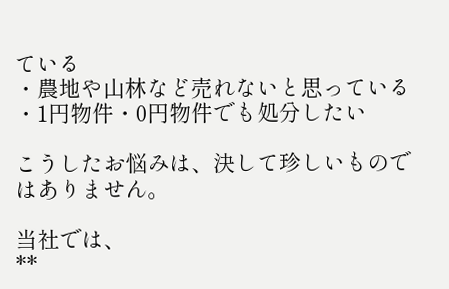ている
・農地や山林など売れないと思っている
・1円物件・0円物件でも処分したい

こうしたお悩みは、決して珍しいものではありません。

当社では、
**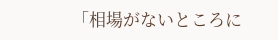「相場がないところに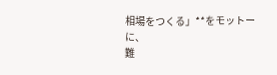相場をつくる」**をモットーに、
難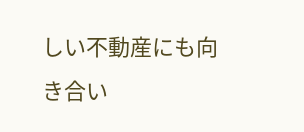しい不動産にも向き合い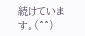続けています。(^^)